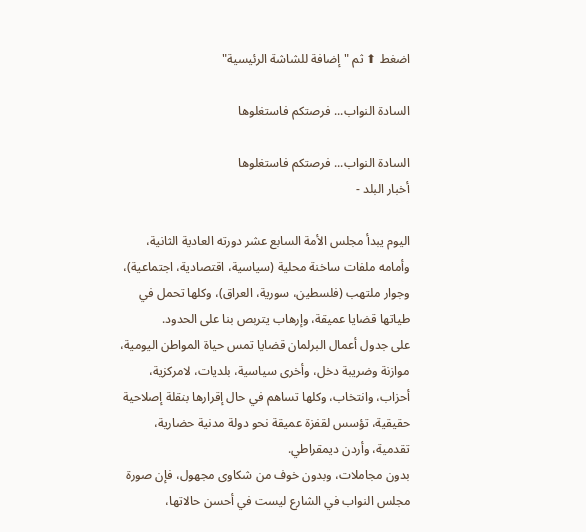اضغط ⬆ ثم "إضافة للشاشة الرئيسية"

السادة النواب... فرصتكم فاستغلوها

السادة النواب... فرصتكم فاستغلوها
أخبار البلد -

اليوم يبدأ مجلس الأمة السابع عشر دورته العادية الثانية، وأمامه ملفات ساخنة محلية (سياسية، اقتصادية، اجتماعية)، وجوار ملتهب (فلسطين، سورية، العراق)، وكلها تحمل في طياتها قضايا عميقة، وإرهاب يتربص بنا على الحدود.
على جدول أعمال البرلمان قضايا تمس حياة المواطن اليومية، موازنة وضريبة دخل، وأخرى سياسية، بلديات، لامركزية، أحزاب، وانتخاب، وكلها تساهم في حال إقرارها بنقلة إصلاحية حقيقية، تؤسس لقفزة عميقة نحو دولة مدنية حضارية، تقدمية، وأردن ديمقراطي.
بدون مجاملات، وبدون خوف من شكاوى مجهول، فإن صورة مجلس النواب في الشارع ليست في أحسن حالاتها،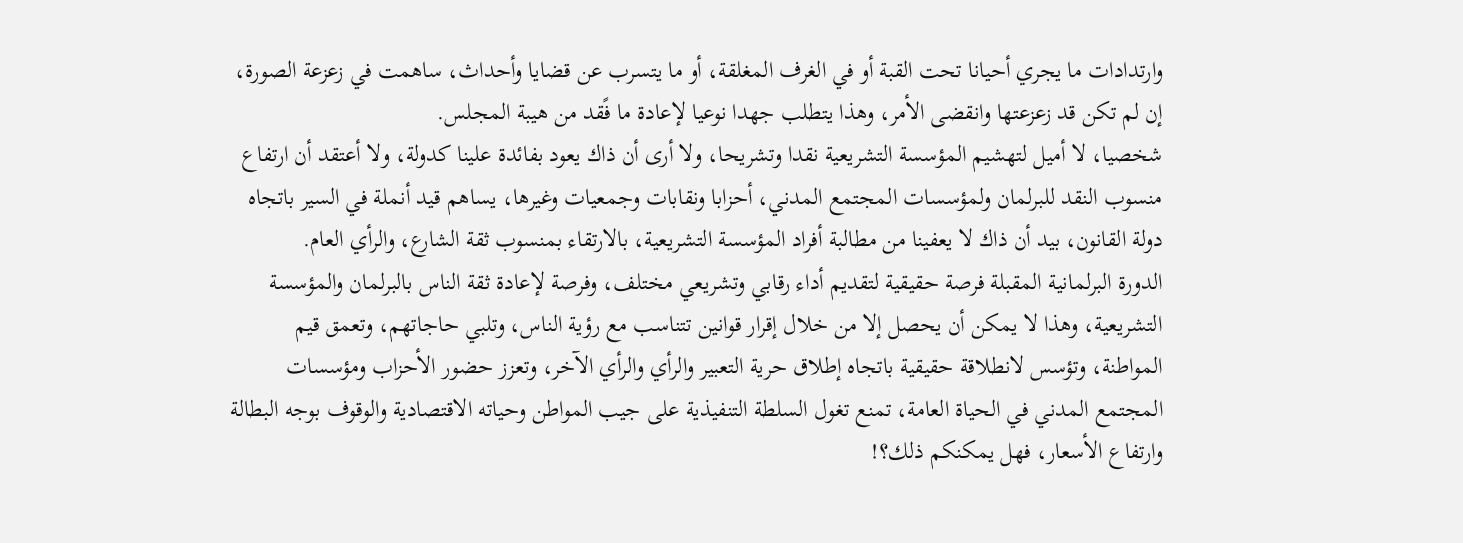وارتدادات ما يجري أحيانا تحت القبة أو في الغرف المغلقة، أو ما يتسرب عن قضايا وأحداث، ساهمت في زعزعة الصورة، إن لم تكن قد زعزعتها وانقضى الأمر، وهذا يتطلب جهدا نوعيا لإعادة ما فًقد من هيبة المجلس.
شخصيا، لا أميل لتهشيم المؤسسة التشريعية نقدا وتشريحا، ولا أرى أن ذاك يعود بفائدة علينا كدولة، ولا أعتقد أن ارتفاع منسوب النقد للبرلمان ولمؤسسات المجتمع المدني، أحزابا ونقابات وجمعيات وغيرها، يساهم قيد أنملة في السير باتجاه دولة القانون، بيد أن ذاك لا يعفينا من مطالبة أفراد المؤسسة التشريعية، بالارتقاء بمنسوب ثقة الشارع، والرأي العام.
الدورة البرلمانية المقبلة فرصة حقيقية لتقديم أداء رقابي وتشريعي مختلف، وفرصة لإعادة ثقة الناس بالبرلمان والمؤسسة التشريعية، وهذا لا يمكن أن يحصل إلا من خلال إقرار قوانين تتناسب مع رؤية الناس، وتلبي حاجاتهم، وتعمق قيم المواطنة، وتؤسس لانطلاقة حقيقية باتجاه إطلاق حرية التعبير والرأي والرأي الآخر، وتعزز حضور الأحزاب ومؤسسات المجتمع المدني في الحياة العامة، تمنع تغول السلطة التنفيذية على جيب المواطن وحياته الاقتصادية والوقوف بوجه البطالة وارتفاع الأسعار، فهل يمكنكم ذلك؟!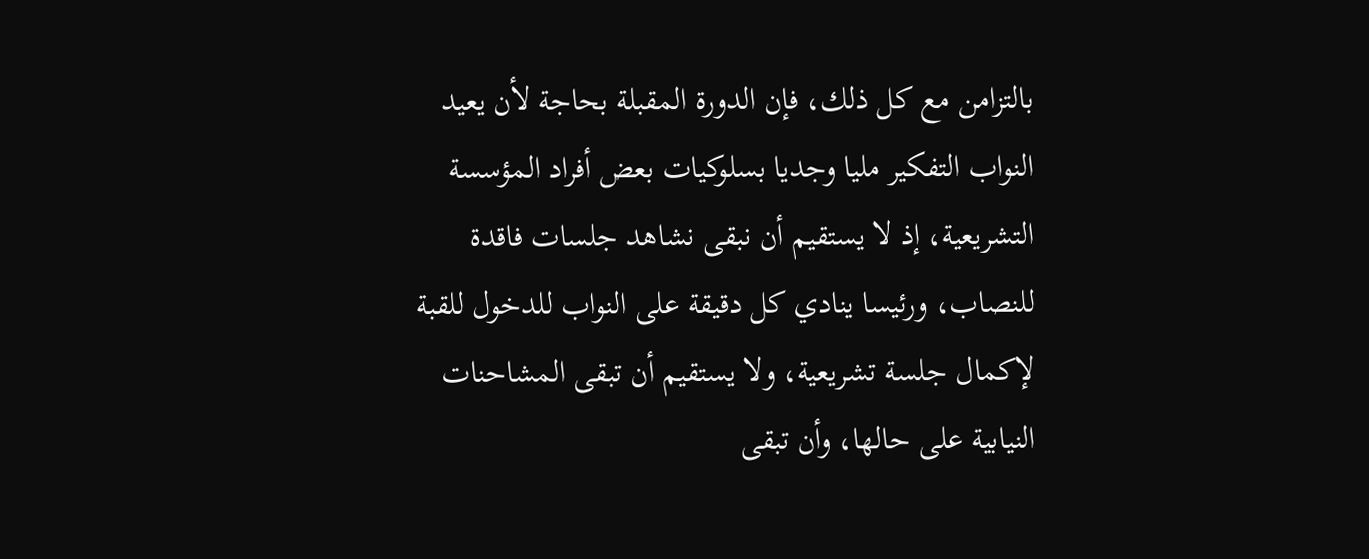بالتزامن مع كل ذلك، فإن الدورة المقبلة بحاجة لأن يعيد النواب التفكير مليا وجديا بسلوكيات بعض أفراد المؤسسة التشريعية، إذ لا يستقيم أن نبقى نشاهد جلسات فاقدة للنصاب، ورئيسا ينادي كل دقيقة على النواب للدخول للقبة لإكمال جلسة تشريعية، ولا يستقيم أن تبقى المشاحنات النيابية على حالها، وأن تبقى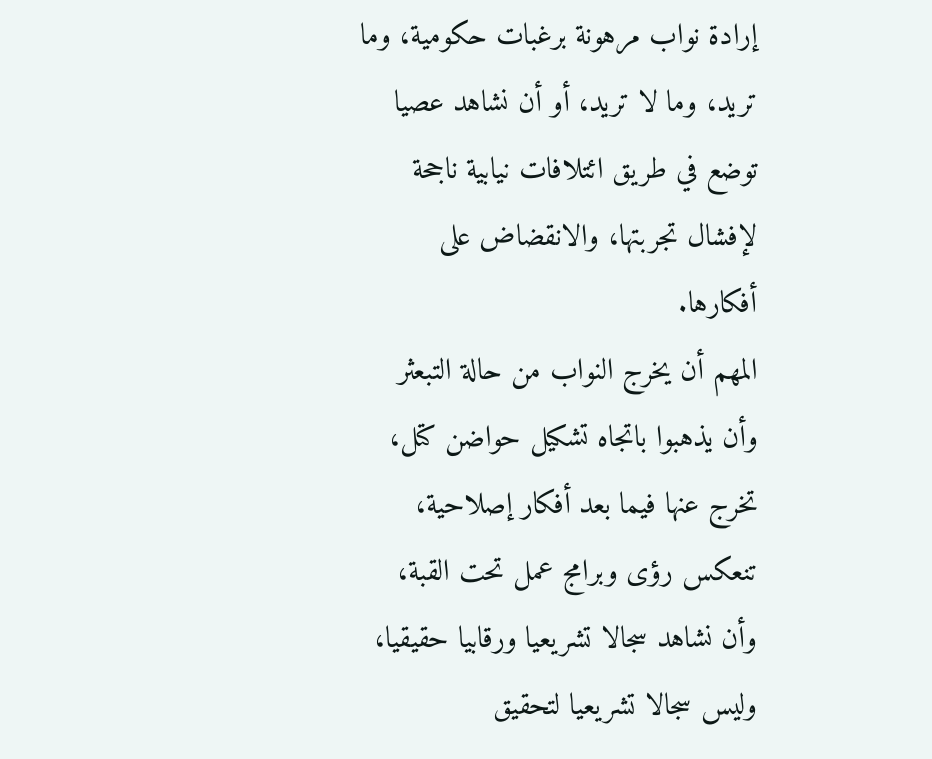إرادة نواب مرهونة برغبات حكومية، وما تريد، وما لا تريد، أو أن نشاهد عصيا توضع في طريق ائتلافات نيابية ناجحة لإفشال تجربتها، والانقضاض على أفكارها.
المهم أن يخرج النواب من حالة التبعثر وأن يذهبوا باتجاه تشكيل حواضن كتل، تخرج عنها فيما بعد أفكار إصلاحية، تنعكس رؤى وبرامج عمل تحت القبة، وأن نشاهد سجالا تشريعيا ورقابيا حقيقيا، وليس سجالا تشريعيا لتحقيق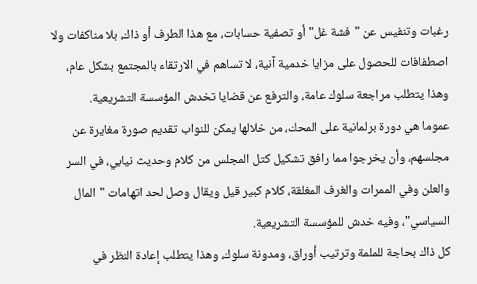رغبات وتنفيس عن "فشة غل" أو تصفية حسابات، مع هذا الطرف أو ذاك، بلا مناكفات ولا اصطفافات للحصول على مزايا خدمية آنية، لا تساهم في الارتقاء بالمجتمع بشكل عام، وهذا يتطلب مراجعة سلوك عامة، والترفع عن قضايا تخدش المؤسسة التشريعية.
عموما هي دورة برلمانية على المحك، من خلالها يمكن للنواب تقديم صورة مغايرة عن مجلسهم، وأن يخرجوا مما رافق تشكيل كتل المجلس من كلام وحديث نيابي، في السر والعلن وفي الممرات والغرف المغلقة، كلام كبير قيل ويقال وصل لحد اتهامات "المال السياسي"، وفيه خدش للمؤسسة التشريعية.
كل ذاك بحاجة للملمة وترتيب أوراق، ومدونة سلوك، وهذا يتطلب إعادة النظر في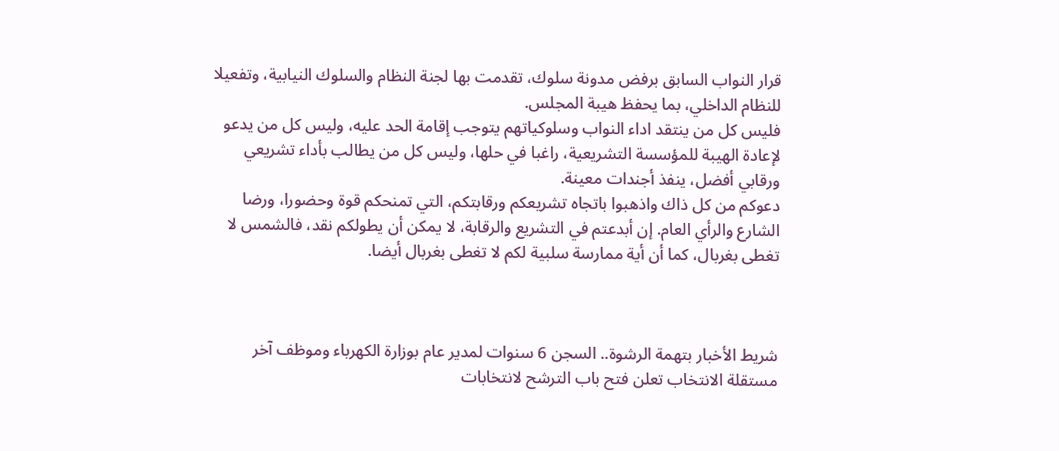قرار النواب السابق برفض مدونة سلوك، تقدمت بها لجنة النظام والسلوك النيابية، وتفعيلا للنظام الداخلي، بما يحفظ هيبة المجلس.
فليس كل من ينتقد اداء النواب وسلوكياتهم يتوجب إقامة الحد عليه، وليس كل من يدعو لإعادة الهيبة للمؤسسة التشريعية، راغبا في حلها، وليس كل من يطالب بأداء تشريعي ورقابي أفضل، ينفذ أجندات معينة.
دعوكم من كل ذاك واذهبوا باتجاه تشريعكم ورقابتكم، التي تمنحكم قوة وحضورا، ورضا الشارع والرأي العام. إن أبدعتم في التشريع والرقابة، لا يمكن أن يطولكم نقد، فالشمس لا تغطى بغربال، كما أن أية ممارسة سلبية لكم لا تغطى بغربال أيضا.



شريط الأخبار بتهمة الرشوة.. السجن 6 سنوات لمدير عام بوزارة الكهرباء وموظف آخر مستقلة الانتخاب تعلن فتح باب الترشح لانتخابات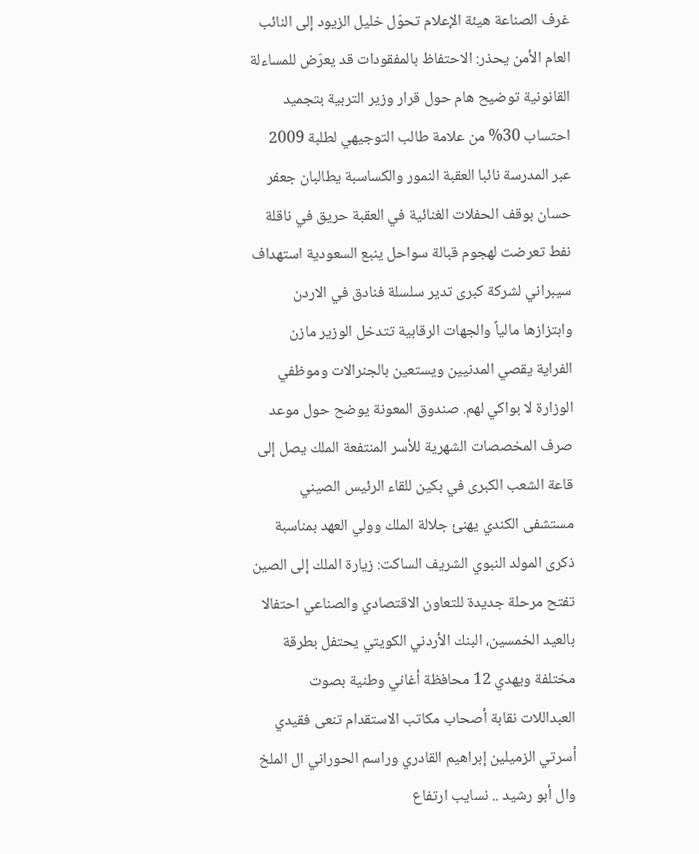غرف الصناعة هيئة الإعلام تحوّل خليل الزيود إلى النائب العام الأمن يحذر: الاحتفاظ بالمفقودات قد يعرّض للمساءلة القانونية توضيح هام حول قرار وزير التربية بتجميد احتساب 30% من علامة طالب التوجيهي لطلبة 2009 عبر المدرسة نائبا العقبة النمور والكساسبة يطالبان جعفر حسان بوقف الحفلات الغنائية في العقبة حريق في ناقلة نفط تعرضت لهجوم قبالة سواحل ينبع السعودية استهداف سيبراني لشركة كبرى تدير سلسلة فنادق في الاردن وابتزازها مالياً والجهات الرقابية تتدخل الوزير مازن الفراية يقصي المدنيين ويستعين بالجنرالات وموظفي الوزارة لا بواكي لهم. صندوق المعونة يوضح حول موعد صرف المخصصات الشهرية للأسر المنتفعة الملك يصل إلى قاعة الشعب الكبرى في بكين للقاء الرئيس الصيني مستشفى الكندي يهنئ جلالة الملك وولي العهد بمناسبة ذكرى المولد النبوي الشريف الساكت: زيارة الملك إلى الصين تفتح مرحلة جديدة للتعاون الاقتصادي والصناعي احتفالا بالعيد الخمسين، البنك الأردني الكويتي يحتفل بطرقة مختلفة ويهدي 12 محافظة أغاني وطنية بصوت العبداللات نقابة أصحاب مكاتب الاستقدام تنعى فقيدي أسرتي الزميلين إبراهيم القادري وراسم الحوراني ال الملخ وال أبو رشيد .. نسايب ارتفاع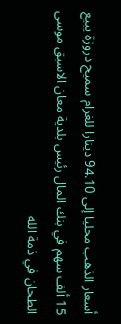أسعار الذهب محليا إلى 94.10 دينارا للغرام سميح دروزة يبيع 15 ألف سهم في بنك المال رئيس بلدية معان الاسبق موسى الطحان في ذمة الله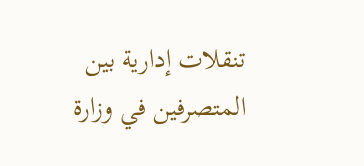تنقلات إدارية بين المتصرفين في وزارة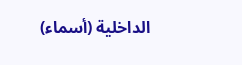الداخلية (أسماء)